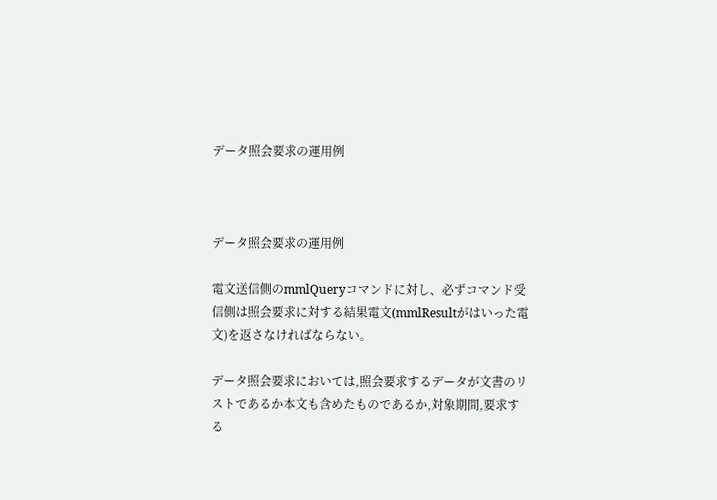データ照会要求の運用例



データ照会要求の運用例

電文送信側のmmlQueryコマンドに対し、必ずコマンド受信側は照会要求に対する結果電文(mmlResultがはいった電文)を返さなければならない。

データ照会要求においては,照会要求するデータが文書のリストであるか本文も含めたものであるか,対象期間,要求する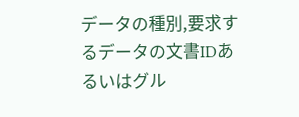データの種別,要求するデータの文書IDあるいはグル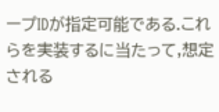ープIDが指定可能である.これらを実装するに当たって,想定される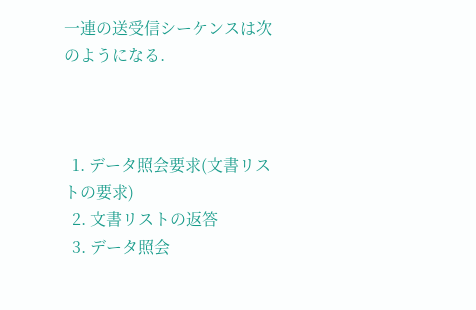一連の送受信シーケンスは次のようになる.



  1. データ照会要求(文書リストの要求)
  2. 文書リストの返答
  3. データ照会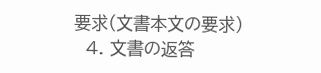要求(文書本文の要求)
  4. 文書の返答